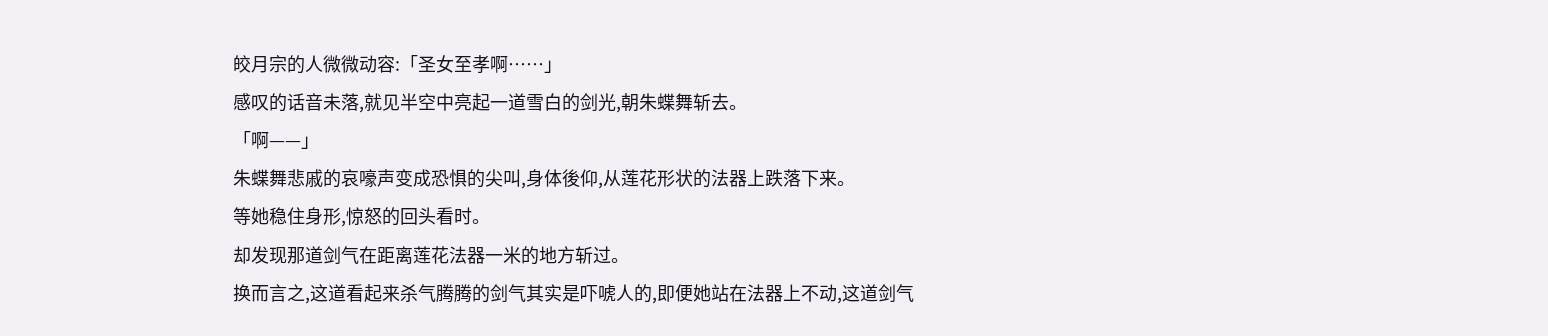皎月宗的人微微动容:「圣女至孝啊……」
感叹的话音未落,就见半空中亮起一道雪白的剑光,朝朱蝶舞斩去。
「啊——」
朱蝶舞悲戚的哀嚎声变成恐惧的尖叫,身体後仰,从莲花形状的法器上跌落下来。
等她稳住身形,惊怒的回头看时。
却发现那道剑气在距离莲花法器一米的地方斩过。
换而言之,这道看起来杀气腾腾的剑气其实是吓唬人的,即便她站在法器上不动,这道剑气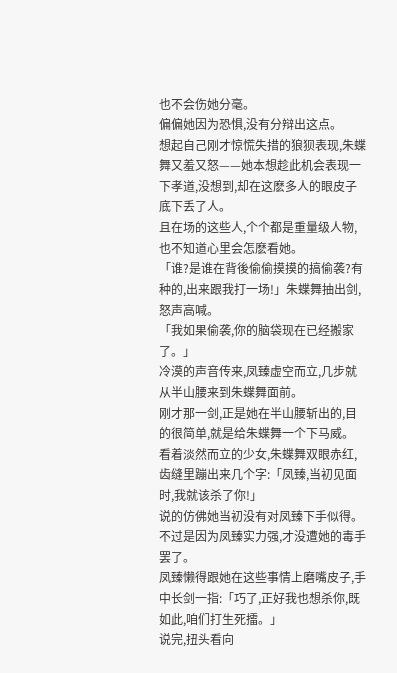也不会伤她分毫。
偏偏她因为恐惧,没有分辩出这点。
想起自己刚才惊慌失措的狼狈表现,朱蝶舞又羞又怒——她本想趁此机会表现一下孝道,没想到,却在这麽多人的眼皮子底下丢了人。
且在场的这些人,个个都是重量级人物,也不知道心里会怎麽看她。
「谁?是谁在背後偷偷摸摸的搞偷袭?有种的,出来跟我打一场!」朱蝶舞抽出剑,怒声高喊。
「我如果偷袭,你的脑袋现在已经搬家了。」
冷漠的声音传来,凤臻虚空而立,几步就从半山腰来到朱蝶舞面前。
刚才那一剑,正是她在半山腰斩出的,目的很简单,就是给朱蝶舞一个下马威。
看着淡然而立的少女,朱蝶舞双眼赤红,齿缝里蹦出来几个字:「凤臻,当初见面时,我就该杀了你!」
说的仿佛她当初没有对凤臻下手似得。
不过是因为凤臻实力强,才没遭她的毒手罢了。
凤臻懒得跟她在这些事情上磨嘴皮子,手中长剑一指:「巧了,正好我也想杀你,既如此,咱们打生死擂。」
说完,扭头看向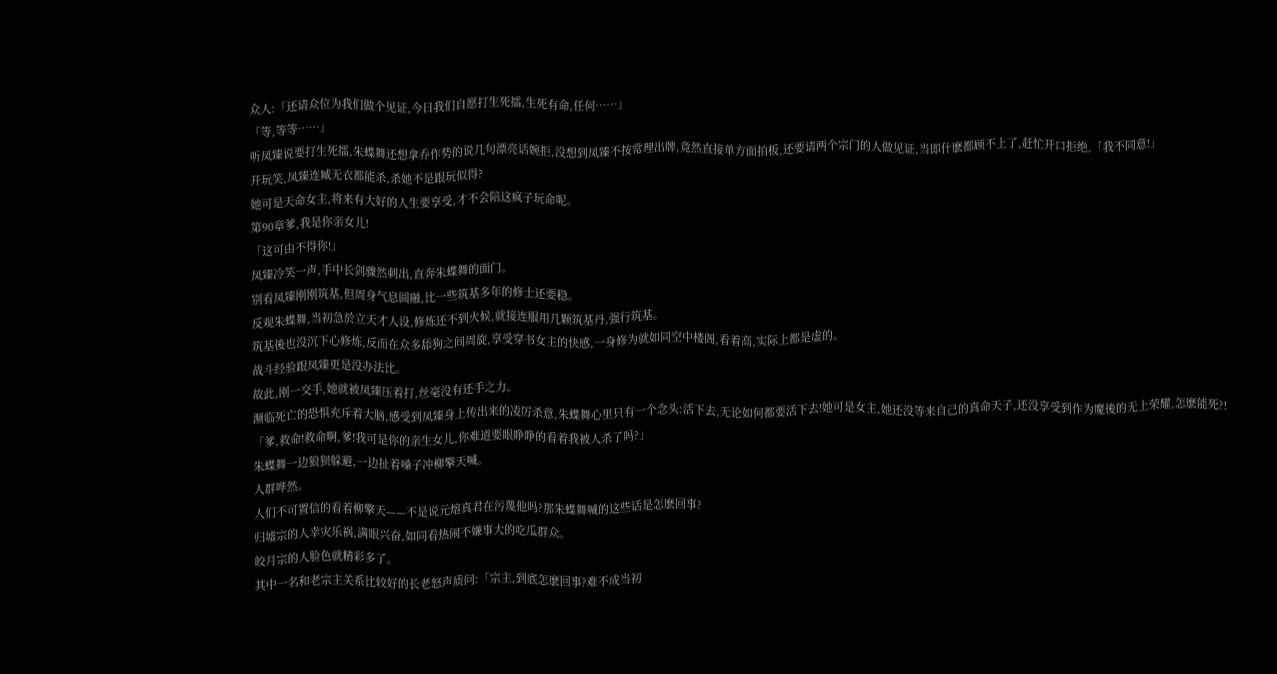众人:「还请众位为我们做个见证,今日我们自愿打生死擂,生死有命,任何……」
「等,等等……」
听凤臻说要打生死擂,朱蝶舞还想拿乔作势的说几句漂亮话婉拒,没想到凤臻不按常理出牌,竟然直接单方面拍板,还要请两个宗门的人做见证,当即什麽都顾不上了,赶忙开口拒绝,「我不同意!」
开玩笑,凤臻连臧无衣都能杀,杀她不是跟玩似得?
她可是天命女主,将来有大好的人生要享受,才不会陪这疯子玩命呢。
第90章爹,我是你亲女儿!
「这可由不得你!」
凤臻冷笑一声,手中长剑骤然刺出,直奔朱蝶舞的面门。
别看凤臻刚刚筑基,但周身气息圆融,比一些筑基多年的修士还要稳。
反观朱蝶舞,当初急於立天才人设,修炼还不到火候,就接连服用几颗筑基丹,强行筑基。
筑基後也没沉下心修炼,反而在众多舔狗之间周旋,享受穿书女主的快感,一身修为就如同空中楼阁,看着高,实际上都是虚的。
战斗经验跟凤臻更是没办法比。
故此,刚一交手,她就被凤臻压着打,丝毫没有还手之力。
濒临死亡的恐惧充斥着大脑,感受到凤臻身上传出来的凌厉杀意,朱蝶舞心里只有一个念头:活下去,无论如何都要活下去!她可是女主,她还没等来自己的真命天子,还没享受到作为魔後的无上荣耀,怎麽能死?!
「爹,救命!救命啊,爹!我可是你的亲生女儿,你难道要眼睁睁的看着我被人杀了吗?」
朱蝶舞一边狼狈躲避,一边扯着嗓子冲柳擎天喊。
人群哗然。
人们不可置信的看着柳擎天——不是说元熔真君在污蔑他吗?那朱蝶舞喊的这些话是怎麽回事?
归墟宗的人幸灾乐祸,满眼兴奋,如同看热闹不嫌事大的吃瓜群众。
皎月宗的人脸色就精彩多了。
其中一名和老宗主关系比较好的长老怒声质问:「宗主,到底怎麽回事?难不成当初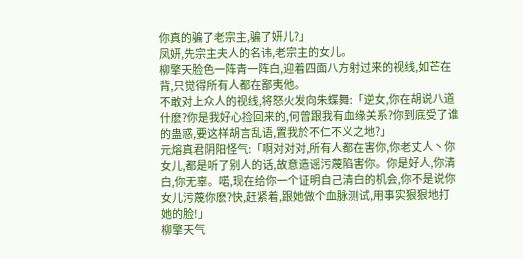你真的骗了老宗主,骗了妍儿?」
凤妍,先宗主夫人的名讳,老宗主的女儿。
柳擎天脸色一阵青一阵白,迎着四面八方射过来的视线,如芒在背,只觉得所有人都在鄙夷他。
不敢对上众人的视线,将怒火发向朱蝶舞:「逆女,你在胡说八道什麽?你是我好心捡回来的,何曾跟我有血缘关系?你到底受了谁的蛊惑,要这样胡言乱语,置我於不仁不义之地?」
元熔真君阴阳怪气:「啊对对对,所有人都在害你,你老丈人丶你女儿,都是听了别人的话,故意造谣污蔑陷害你。你是好人,你清白,你无辜。喏,现在给你一个证明自己清白的机会,你不是说你女儿污蔑你麽?快,赶紧着,跟她做个血脉测试,用事实狠狠地打她的脸!」
柳擎天气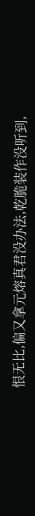恨无比,偏又拿元熔真君没办法,乾脆装作没听到,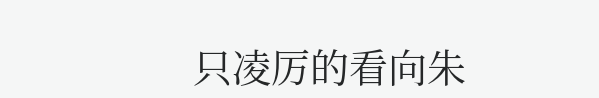只凌厉的看向朱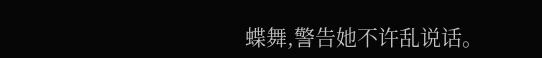蝶舞,警告她不许乱说话。